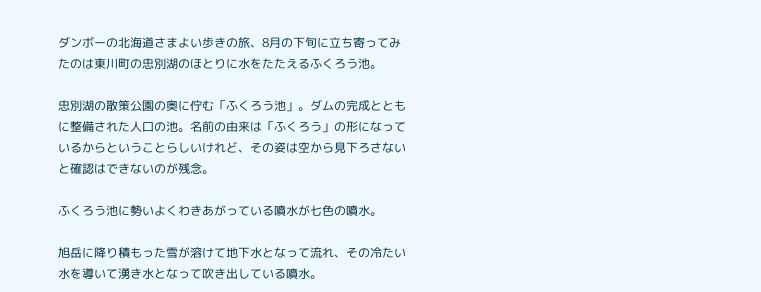ダンボーの北海道さまよい歩きの旅、8月の下旬に立ち寄ってみたのは東川町の忠別湖のほとりに水をたたえるふくろう池。

忠別湖の散策公園の奥に佇む「ふくろう池」。ダムの完成とともに整備された人口の池。名前の由来は「ふくろう」の形になっているからということらしいけれど、その姿は空から見下ろさないと確認はできないのが残念。

ふくろう池に勢いよくわきあがっている噴水が七色の噴水。

旭岳に降り積もった雪が溶けて地下水となって流れ、その冷たい水を導いて湧き水となって吹き出している噴水。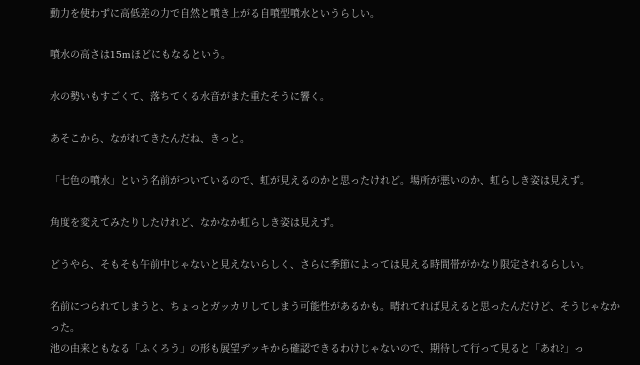動力を使わずに高低差の力で自然と噴き上がる自噴型噴水というらしい。

噴水の高さは15mほどにもなるという。

水の勢いもすごくて、落ちてくる水音がまた重たそうに響く。

あそこから、ながれてきたんだね、きっと。

「七色の噴水」という名前がついているので、虹が見えるのかと思ったけれど。場所が悪いのか、虹らしき姿は見えず。

角度を変えてみたりしたけれど、なかなか虹らしき姿は見えず。

どうやら、そもそも午前中じゃないと見えないらしく、さらに季節によっては見える時間帯がかなり限定されるらしい。

名前につられてしまうと、ちょっとガッカリしてしまう可能性があるかも。晴れてれば見えると思ったんだけど、そうじゃなかった。
池の由来ともなる「ふくろう」の形も展望デッキから確認できるわけじゃないので、期待して行って見ると「あれ?」っ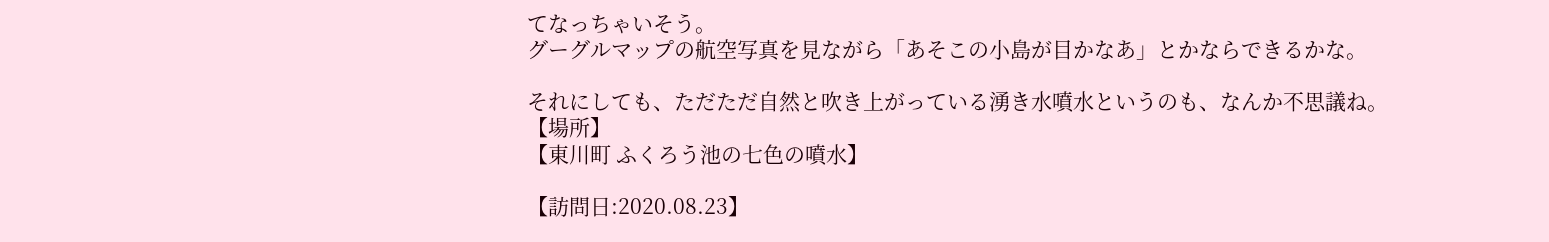てなっちゃいそう。
グーグルマップの航空写真を見ながら「あそこの小島が目かなあ」とかならできるかな。

それにしても、ただただ自然と吹き上がっている湧き水噴水というのも、なんか不思議ね。
【場所】
【東川町 ふくろう池の七色の噴水】

【訪問日:2020.08.23】